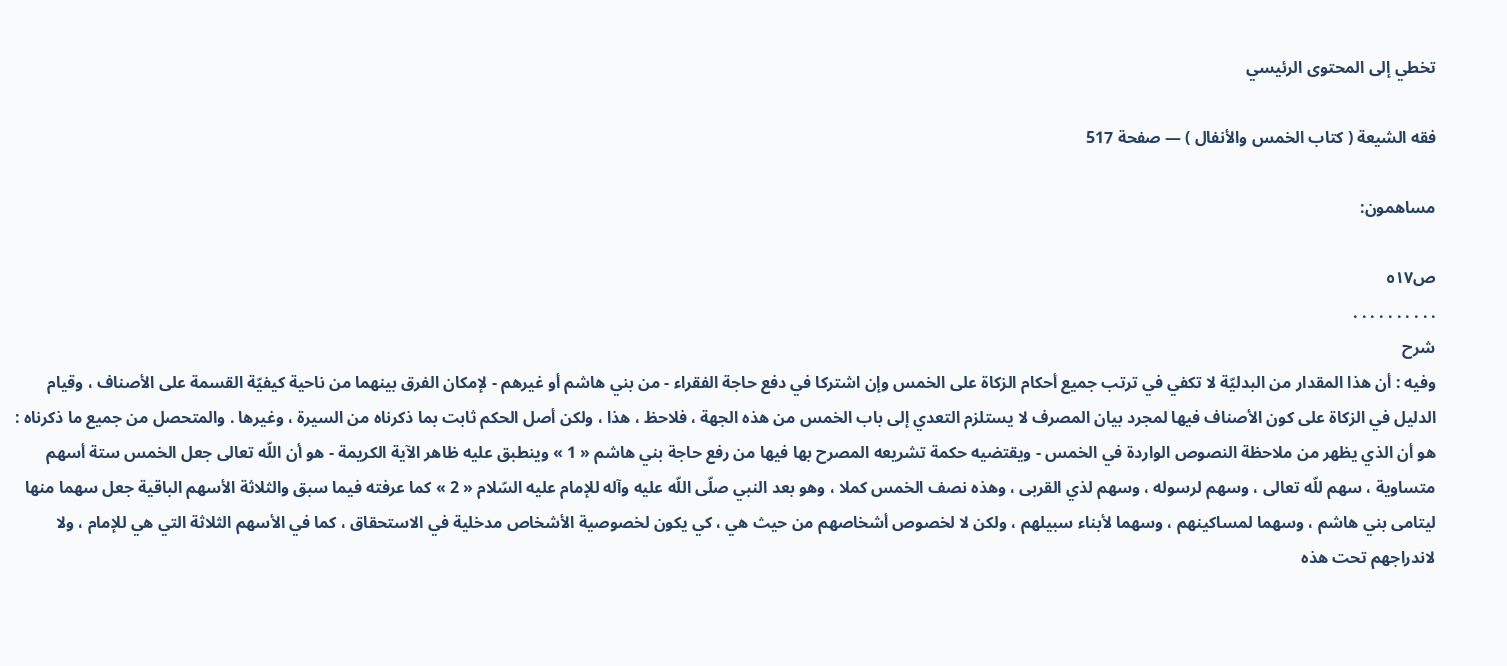تخطي إلى المحتوى الرئيسي

فقه الشيعة ( كتاب الخمس والأنفال ) — صفحة 517

مساهمون:

ص٥١٧
. . . . . . . . . .
شرح
وفيه : أن هذا المقدار من البدليّة لا تكفي في ترتب جميع أحكام الزكاة على الخمس وإن اشتركا في دفع حاجة الفقراء - من بني هاشم أو غيرهم - لإمكان الفرق بينهما من ناحية كيفيّة القسمة على الأصناف ، وقيام الدليل في الزكاة على كون الأصناف فيها لمجرد بيان المصرف لا يستلزم التعدي إلى باب الخمس من هذه الجهة ، فلاحظ ، هذا ، ولكن أصل الحكم ثابت بما ذكرناه من السيرة ، وغيرها . والمتحصل من جميع ما ذكرناه : هو أن الذي يظهر من ملاحظة النصوص الواردة في الخمس - ويقتضيه حكمة تشريعه المصرح بها فيها من رفع حاجة بني هاشم « 1 » وينطبق عليه ظاهر الآية الكريمة - هو أن اللّه تعالى جعل الخمس ستة أسهم متساوية ، سهم للّه تعالى ، وسهم لرسوله ، وسهم لذي القربى ، وهذه نصف الخمس كملا ، وهو بعد النبي صلّى اللّه عليه وآله للإمام عليه السّلام « 2 » كما عرفته فيما سبق والثلاثة الأسهم الباقية جعل سهما منها ليتامى بني هاشم ، وسهما لمساكينهم ، وسهما لأبناء سبيلهم ، ولكن لا لخصوص أشخاصهم من حيث هي ، كي يكون لخصوصية الأشخاص مدخلية في الاستحقاق ، كما في الأسهم الثلاثة التي هي للإمام ، ولا لاندراجهم تحت هذه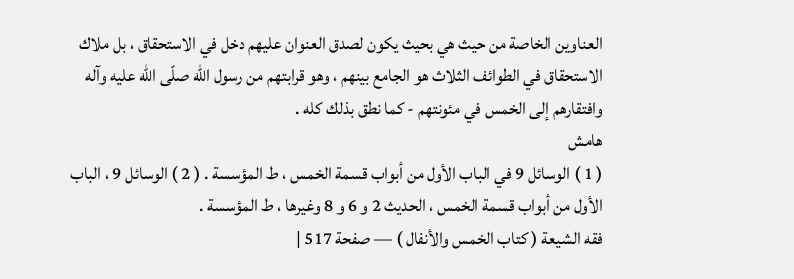العناوين الخاصة من حيث هي بحيث يكون لصدق العنوان عليهم دخل في الاستحقاق ، بل ملاك الاستحقاق في الطوائف الثلاث هو الجامع بينهم ، وهو قرابتهم من رسول اللّه صلّى اللّه عليه وآله وافتقارهم إلى الخمس في مئونتهم - كما نطق بذلك كله .
هامش
( 1 ) الوسائل 9 في الباب الأول من أبواب قسمة الخمس ، ط المؤسسة . ( 2 ) الوسائل 9 ، الباب الأول من أبواب قسمة الخمس ، الحديث 2 و 6 و 8 وغيرها ، ط المؤسسة .
فقه الشيعة ( كتاب الخمس والأنفال ) — صفحة 517 |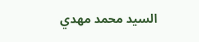السيد محمد مهدي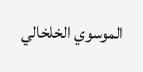الموسوي الخلخالي